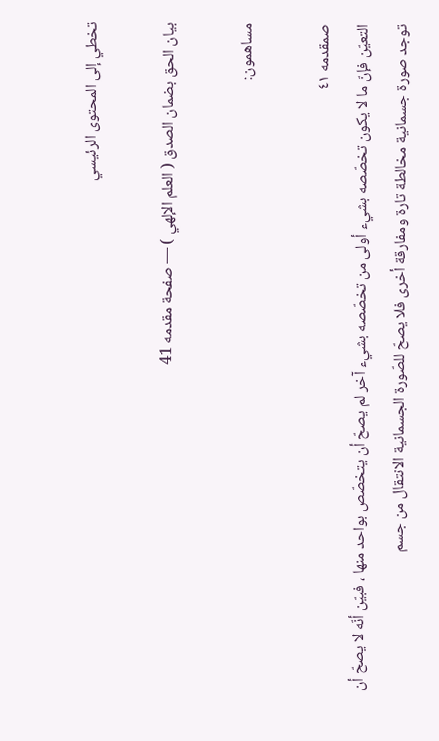تخطي إلى المحتوى الرئيسي

بيان الحق بضمان الصدق ( العلم الإلهي ) — صفحة مقدمه 41

مساهمون:

صمقدمه ٤١
التعيّن فإنّ ما لا يكون تخصّصه بشيء أولى من تخصّصه بشيء آخر لم يصحّ أن يتخصّص بواحد منها ، فبيّن أنّه لا يصحّ أن توجد صورة جسمانية مخالطة تارة ومفارقة أخرى فلا يصحّ للصّورة الجسمانية الانتقال من جسم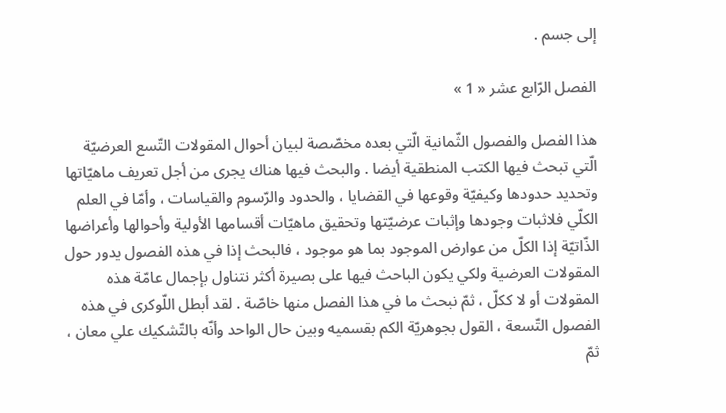إلى جسم .

الفصل الرّابع عشر « 1 »

هذا الفصل والفصول الثّمانية الّتي بعده مخصّصة لبيان أحوال المقولات التّسع العرضيّة الّتي تبحث فيها الكتب المنطقية أيضا . والبحث فيها هناك يجرى من أجل تعريف ماهيّاتها وتحديد حدودها وكيفيّة وقوعها في القضايا ، والحدود والرّسوم والقياسات ، وأمّا في العلم الكلّي فلاثبات وجودها وإثبات عرضيّتها وتحقيق ماهيّات أقسامها الأولية وأحوالها وأعراضها الذّاتيّة إذا الكلّ من عوارض الموجود بما هو موجود ، فالبحث إذا في هذه الفصول يدور حول المقولات العرضية ولكي يكون الباحث فيها على بصيرة أكثر نتناول بإجمال عامّة هذه المقولات أو لا ككلّ ، ثمّ نبحث ما في هذا الفصل منها خاصّة . لقد أبطل اللّوكرى في هذه الفصول التّسعة ، القول بجوهريّة الكم بقسميه وبين حال الواحد وأنّه بالتّشكيك علي معان ، ثمّ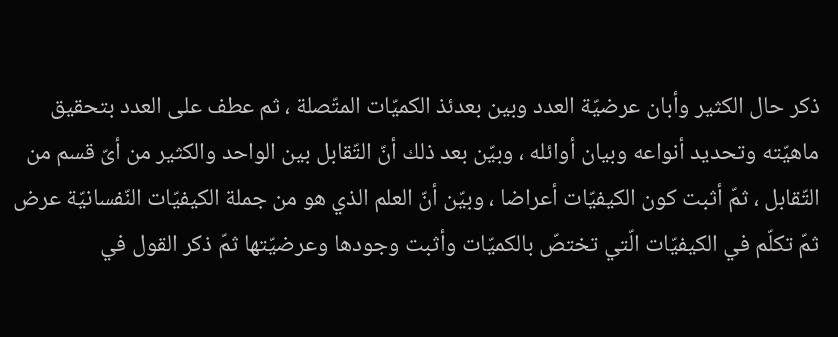ذكر حال الكثير وأبان عرضيّة العدد وبين بعدئذ الكميّات المتّصلة ، ثم عطف على العدد بتحقيق ماهيّته وتحديد أنواعه وبيان أوائله ، وبيّن بعد ذلك أنّ التّقابل بين الواحد والكثير من أىّ قسم من التّقابل ، ثمّ أثبت كون الكيفيّات أعراضا ، وبيّن أنّ العلم الذي هو من جملة الكيفيّات النّفسانيّة عرض ثمّ تكلّم في الكيفيّات الّتي تختصّ بالكميّات وأثبت وجودها وعرضيّتها ثمّ ذكر القول في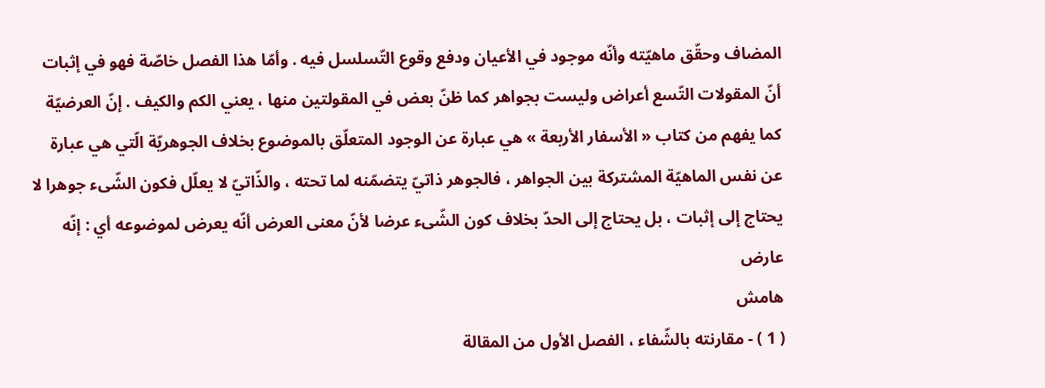المضاف وحقّق ماهيّته وأنّه موجود في الأعيان ودفع وقوع التّسلسل فيه . وأمّا هذا الفصل خاصّة فهو في إثبات أنّ المقولات التّسع أعراض وليست بجواهر كما ظنّ بعض في المقولتين منها ، يعني الكم والكيف . إنّ العرضيّة كما يفهم من كتاب « الأسفار الأربعة » هي عبارة عن الوجود المتعلّق بالموضوع بخلاف الجوهريّة الّتي هي عبارة عن نفس الماهيّة المشتركة بين الجواهر ، فالجوهر ذاتيّ يتضمّنه لما تحته ، والذّاتيّ لا يعلّل فكون الشّىء جوهرا لا يحتاج إلى إثبات ، بل يحتاج إلى الحدّ بخلاف كون الشّىء عرضا لأنّ معنى العرض أنّه يعرض لموضوعه أي : إنّه عارض
هامش
( 1 ) - مقارنته بالشّفاء ، الفصل الأول من المقالة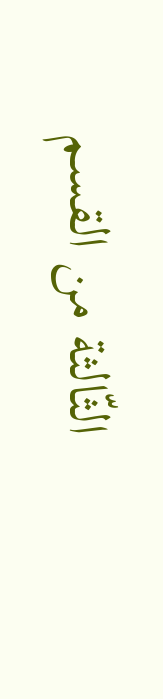الثّالثة من القسم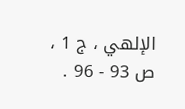الإلهي ، ج 1 ، ص 93 - 96 .